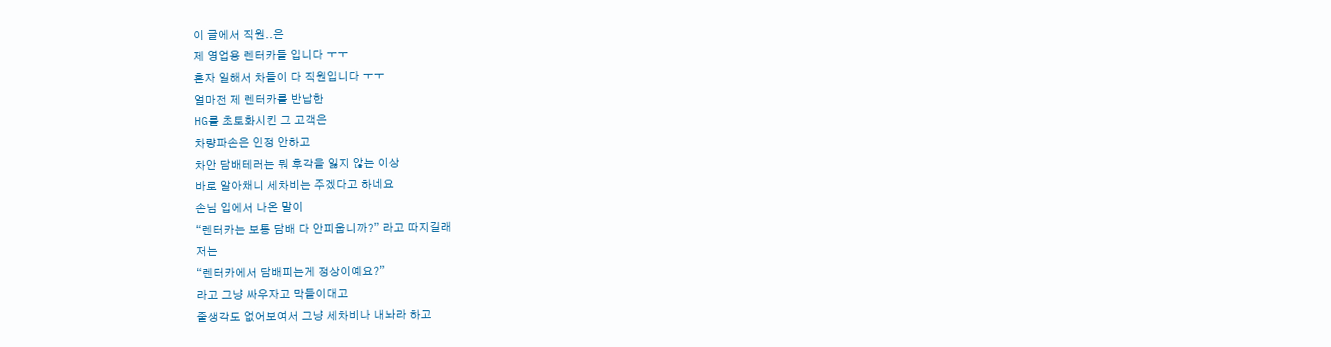이 글에서 직원..은
제 영업용 렌터카들 입니다 ㅜㅜ
혼자 일해서 차들이 다 직원입니다 ㅜㅜ
얼마전 제 렌터카를 반납한
HG를 초토화시킨 그 고객은
차량파손은 인정 안하고
차안 담배테러는 뭐 후각을 잃지 않는 이상
바로 알아채니 세차비는 주겠다고 하네요
손님 입에서 나온 말이
“렌터카는 보통 담배 다 안피웁니까?” 라고 따지길래
저는
“렌터카에서 담배피는게 정상이예요?”
라고 그냥 싸우자고 막들이대고
줄생각도 없어보여서 그냥 세차비나 내놔라 하고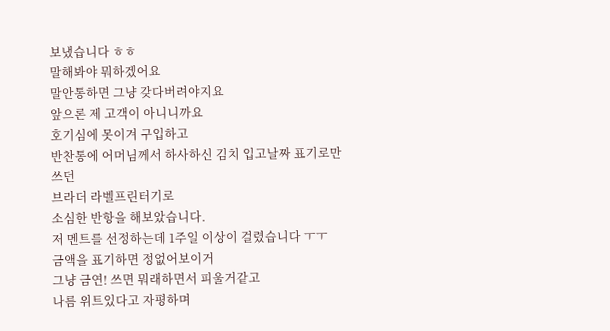보냈습니다 ㅎㅎ
말해봐야 뭐하겠어요
말안통하면 그냥 갖다버려야지요
앞으론 제 고객이 아니니까요
호기심에 못이겨 구입하고
반찬통에 어머님께서 하사하신 김치 입고날짜 표기로만 쓰던
브라더 라벨프린터기로
소심한 반항을 해보았습니다.
저 멘트를 선정하는데 1주일 이상이 걸렸습니다 ㅜㅜ
금액을 표기하면 정없어보이거
그냥 금연! 쓰면 뭐래하면서 피울거같고
나름 위트있다고 자평하며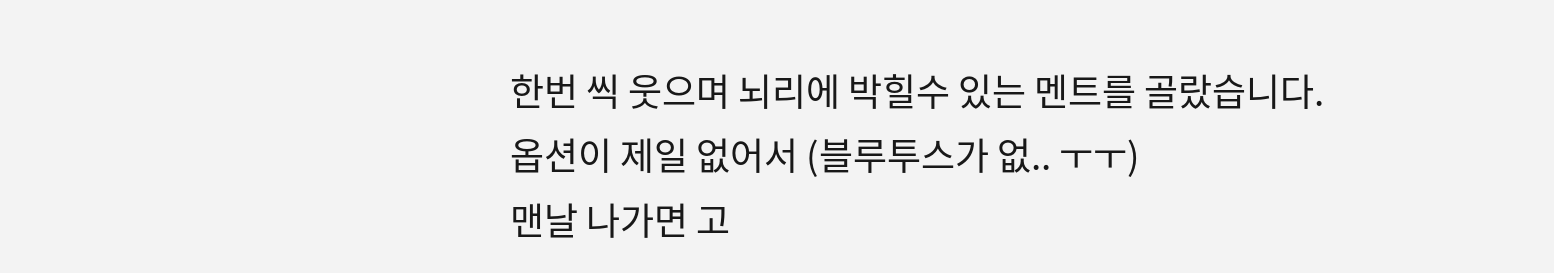한번 씩 웃으며 뇌리에 박힐수 있는 멘트를 골랐습니다.
옵션이 제일 없어서 (블루투스가 없.. ㅜㅜ)
맨날 나가면 고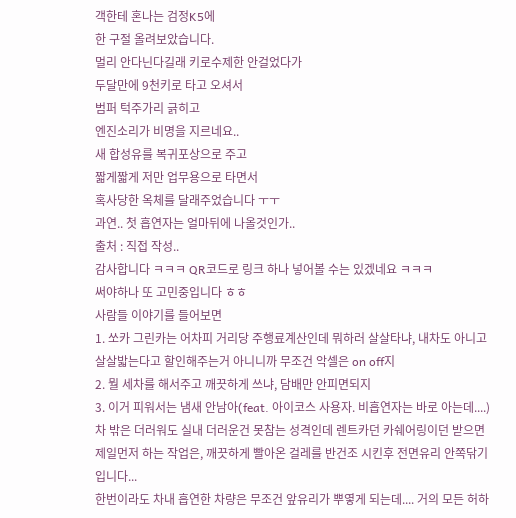객한테 혼나는 검정K5에
한 구절 올려보았습니다.
멀리 안다닌다길래 키로수제한 안걸었다가
두달만에 9천키로 타고 오셔서
범퍼 턱주가리 긁히고
엔진소리가 비명을 지르네요..
새 합성유를 복귀포상으로 주고
짧게짧게 저만 업무용으로 타면서
혹사당한 옥체를 달래주었습니다 ㅜㅜ
과연.. 첫 흡연자는 얼마뒤에 나올것인가..
출처 : 직접 작성..
감사합니다 ㅋㅋㅋ QR코드로 링크 하나 넣어볼 수는 있겠네요 ㅋㅋㅋ
써야하나 또 고민중입니다 ㅎㅎ
사람들 이야기를 들어보면
1. 쏘카 그린카는 어차피 거리당 주행료계산인데 뭐하러 살살타냐, 내차도 아니고 살살밟는다고 할인해주는거 아니니까 무조건 악셀은 on off지
2. 뭘 세차를 해서주고 깨끗하게 쓰냐, 담배만 안피면되지
3. 이거 피워서는 냄새 안남아(feat. 아이코스 사용자. 비흡연자는 바로 아는데....)
차 밖은 더러워도 실내 더러운건 못참는 성격인데 렌트카던 카쉐어링이던 받으면 제일먼저 하는 작업은, 깨끗하게 빨아온 걸레를 반건조 시킨후 전면유리 안쪽닦기 입니다...
한번이라도 차내 흡연한 차량은 무조건 앞유리가 뿌옇게 되는데.... 거의 모든 허하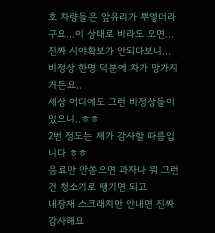호 차량들은 앞유리가 뿌옇더라구요...이 상태로 비라도 오면...진짜 시야확보가 안되다보니...
비정상 한명 덕분에 차가 망가지거든요..
세상 어디에도 그런 비정상들이 있으니..ㅎㅎ
2번 정도는 제가 감사할 따름입니다 ㅎㅎ
음료만 안쏟으면 과자나 뭐 그런건 청소기로 땡기면 되고
내장재 스크래치만 안내면 진짜 감사해요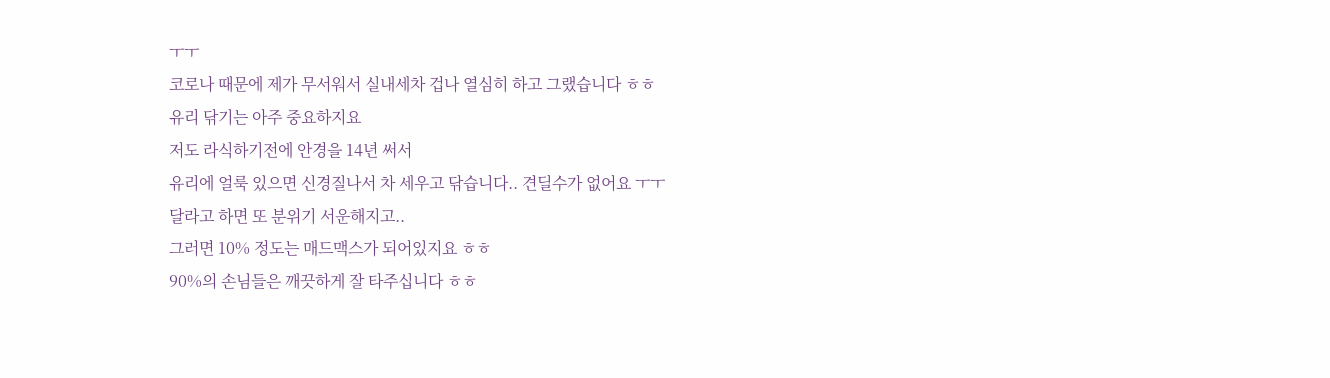ㅜㅜ
코로나 때문에 제가 무서워서 실내세차 겁나 열심히 하고 그랬습니다 ㅎㅎ
유리 닦기는 아주 중요하지요
저도 라식하기전에 안경을 14년 써서
유리에 얼룩 있으면 신경질나서 차 세우고 닦습니다.. 견딜수가 없어요 ㅜㅜ
달라고 하면 또 분위기 서운해지고..
그러면 10% 정도는 매드맥스가 되어있지요 ㅎㅎ
90%의 손님들은 깨끗하게 잘 타주십니다 ㅎㅎ